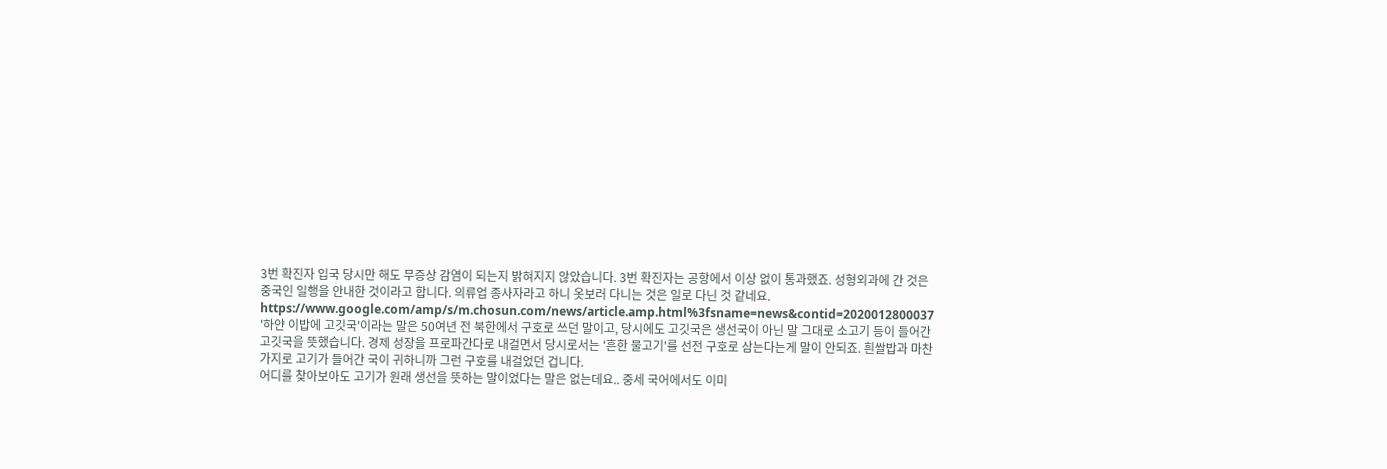3번 확진자 입국 당시만 해도 무증상 감염이 되는지 밝혀지지 않았습니다. 3번 확진자는 공항에서 이상 없이 통과했죠. 성형외과에 간 것은 중국인 일행을 안내한 것이라고 합니다. 의류업 종사자라고 하니 옷보러 다니는 것은 일로 다닌 것 같네요. https://www.google.com/amp/s/m.chosun.com/news/article.amp.html%3fsname=news&contid=2020012800037
'하얀 이밥에 고깃국'이라는 말은 50여년 전 북한에서 구호로 쓰던 말이고, 당시에도 고깃국은 생선국이 아닌 말 그대로 소고기 등이 들어간 고깃국을 뜻했습니다. 경제 성장을 프로파간다로 내걸면서 당시로서는 '흔한 물고기'를 선전 구호로 삼는다는게 말이 안되죠. 흰쌀밥과 마찬가지로 고기가 들어간 국이 귀하니까 그런 구호를 내걸었던 겁니다.
어디를 찾아보아도 고기가 원래 생선을 뜻하는 말이었다는 말은 없는데요.. 중세 국어에서도 이미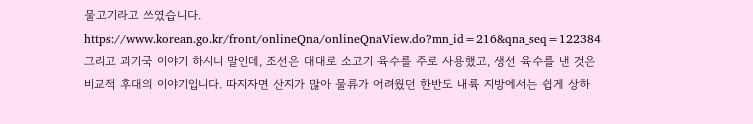물고기라고 쓰였습니다. https://www.korean.go.kr/front/onlineQna/onlineQnaView.do?mn_id=216&qna_seq=122384 그리고 괴기국 이야기 하시니 말인데, 조선은 대대로 소고기 육수를 주로 사용했고, 생선 육수를 낸 것은 비교적 후대의 이야기입니다. 따지자면 산지가 많아 물류가 어려웠던 한반도 내륙 지방에서는 쉽게 상하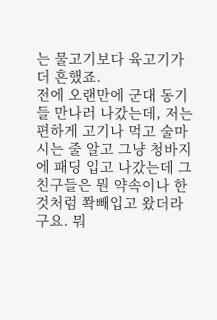는 물고기보다 육고기가 더 흔했죠.
전에 오랜만에 군대 동기들 만나러 나갔는데, 저는 편하게 고기나 먹고 술마시는 줄 알고 그냥 청바지에 패딩 입고 나갔는데 그 친구들은 뭔 약속이나 한 것처럼 쫙빼입고 왔더라구요. 뭐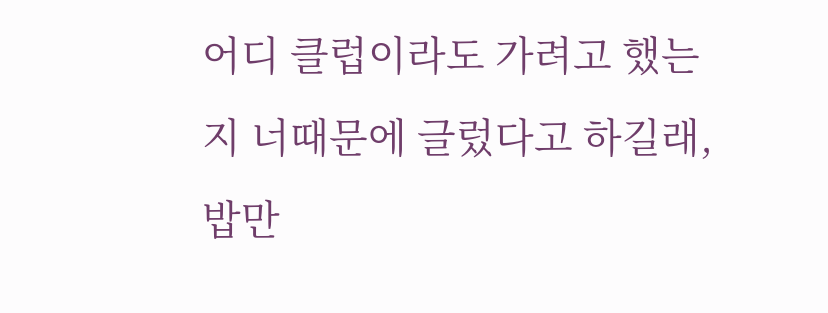어디 클럽이라도 가려고 했는지 너때문에 글렀다고 하길래, 밥만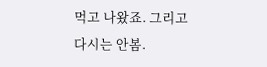먹고 나왔죠. 그리고 다시는 안봄.